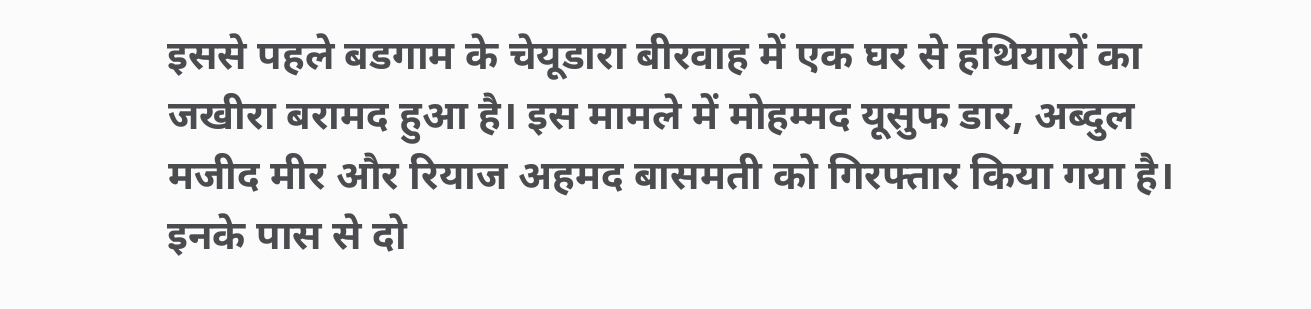इससे पहले बडगाम के चेयूडारा बीरवाह में एक घर से हथियारों का जखीरा बरामद हुआ है। इस मामले में मोहम्मद यूसुफ डार, अब्दुल मजीद मीर और रियाज अहमद बासमती को गिरफ्तार किया गया है। इनके पास से दो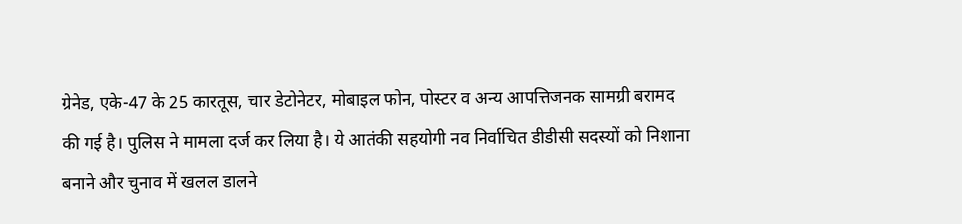ग्रेनेड, एके-47 के 25 कारतूस, चार डेटोनेटर, मोबाइल फोन, पोस्टर व अन्य आपत्तिजनक सामग्री बरामद की गई है। पुलिस ने मामला दर्ज कर लिया है। ये आतंकी सहयोगी नव निर्वाचित डीडीसी सदस्यों को निशाना बनाने और चुनाव में खलल डालने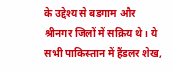के उद्देश्य से बडगाम और श्रीनगर जिलों में सक्रिय थे। ये सभी पाकिस्तान में हैंडलर शेख,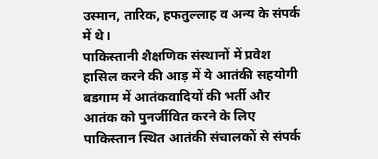उस्मान, तारिक, हफतुल्लाह व अन्य के संपर्क में थे।
पाकिस्तानी शैक्षणिक संस्थानों में प्रवेश हासिल करने की आड़ में ये आतंकी सहयोगी बडगाम में आतंकवादियों की भर्ती और आतंक को पुनर्जीवित करने के लिए पाकिस्तान स्थित आतंकी संचालकों से संपर्क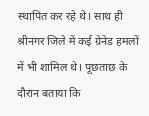स्थापित कर रहे थे। साथ ही श्रीनगर जिले में कई ग्रेनेड हमलों में भी शामिल थे। पूछताछ के दौरान बताया कि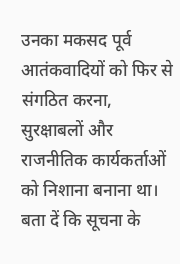उनका मकसद पूर्व आतंकवादियों को फिर से संगठित करना, सुरक्षाबलों और राजनीतिक कार्यकर्ताओं को निशाना बनाना था। बता दें कि सूचना के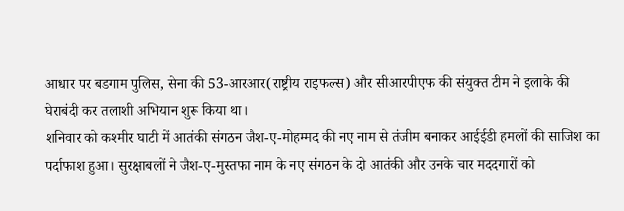आधार पर बडगाम पुलिस, सेना की 53-आरआर(राष्ट्रीय राइफल्स) और सीआरपीएफ की संयुक्त टीम ने इलाके की घेराबंदी कर तलाशी अभियान शुरू किया था।
शनिवार को कश्मीर घाटी में आतंकी संगठन जैश-ए-मोहम्मद की नए नाम से तंजीम बनाकर आईईडी हमलों की साजिश का पर्दाफाश हुआ। सुरक्षाबलों ने जैश-ए-मुस्तफा नाम के नए संगठन के दो आतंकी और उनके चार मददगारों को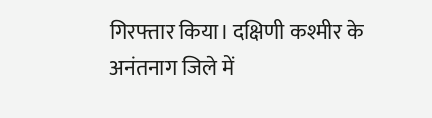गिरफ्तार किया। दक्षिणी कश्मीर के अनंतनाग जिले में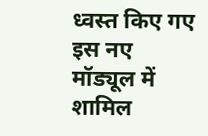ध्वस्त किए गए इस नए मॉड्यूल में शामिल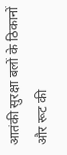आतंकी सुरक्षा बलों के ठिकानों और रूट की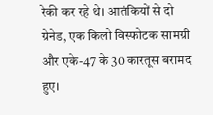रेकी कर रहे थे। आतंकियों से दो ग्रेनेड, एक किलो विस्फोटक सामग्री और एके-47 के 30 कारतूस बरामद हुए।